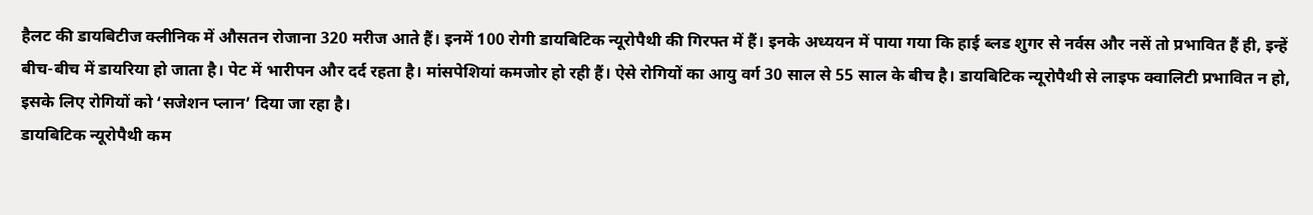हैलट की डायबिटीज क्लीनिक में औसतन रोजाना 320 मरीज आते हैं। इनमें 100 रोगी डायबिटिक न्यूरोपैथी की गिरफ्त में हैं। इनके अध्ययन में पाया गया कि हाई ब्लड शुगर से नर्वस और नसें तो प्रभावित हैं ही, इन्हें बीच-बीच में डायरिया हो जाता है। पेट में भारीपन और दर्द रहता है। मांसपेशियां कमजोर हो रही हैं। ऐसे रोगियों का आयु वर्ग 30 साल से 55 साल के बीच है। डायबिटिक न्यूरोपैथी से लाइफ क्वालिटी प्रभावित न हो, इसके लिए रोगियों को ‘सजेशन प्लान’ दिया जा रहा है।
डायबिटिक न्यूरोपैथी कम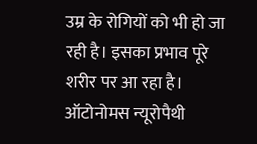उम्र के रोगियों को भी हो जा रही है। इसका प्रभाव पूरे शरीर पर आ रहा है। ऑटोनोमस न्यूरोपैथी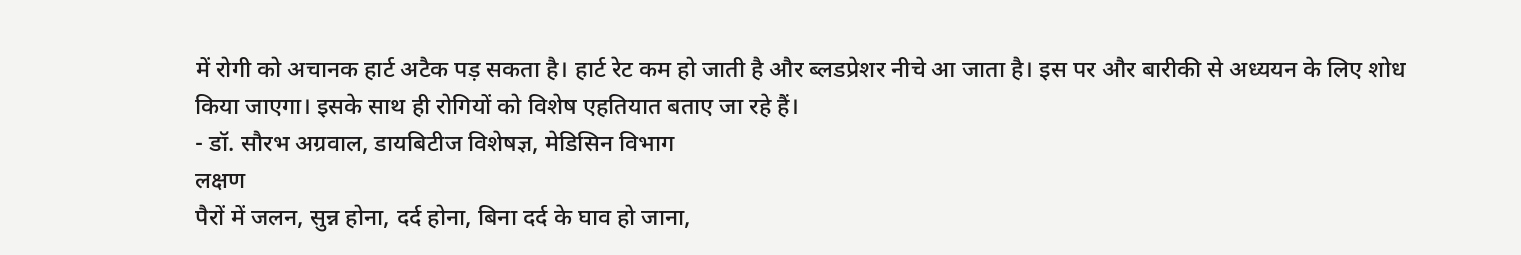में रोगी को अचानक हार्ट अटैक पड़ सकता है। हार्ट रेट कम हो जाती है और ब्लडप्रेशर नीचे आ जाता है। इस पर और बारीकी से अध्ययन के लिए शोध किया जाएगा। इसके साथ ही रोगियों को विशेष एहतियात बताए जा रहे हैं।
- डॉ. सौरभ अग्रवाल, डायबिटीज विशेषज्ञ, मेडिसिन विभाग
लक्षण
पैरों में जलन, सुन्न होना, दर्द होना, बिना दर्द के घाव हो जाना,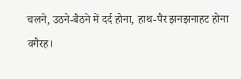चलने, उठने-बैठने में दर्द होना, हाथ-पैर झनझनाहट होना वगैरह।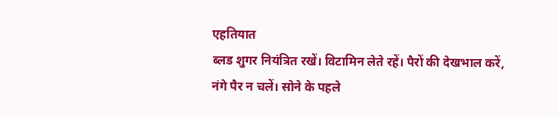एहतियात
ब्लड शुगर नियंत्रित रखें। विटामिन लेते रहें। पैरों की देखभाल करें, नंगे पैर न चलें। सोने के पहले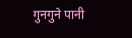गुनगुने पानी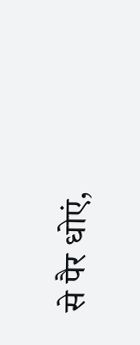से पैर धोएं,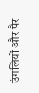उंगलियों और पैर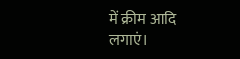में क्रीम आदि लगाएं।